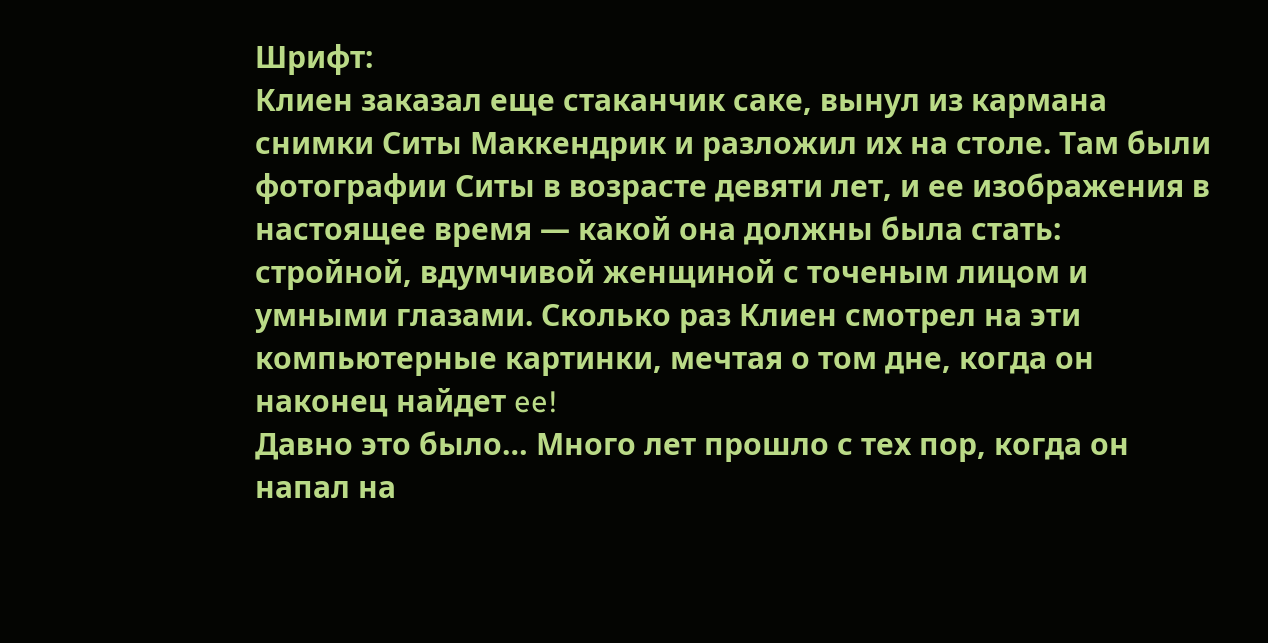Шрифт:
Клиен заказал еще стаканчик саке, вынул из кармана снимки Ситы Маккендрик и разложил их на столе. Там были фотографии Ситы в возрасте девяти лет, и ее изображения в настоящее время — какой она должны была стать: стройной, вдумчивой женщиной с точеным лицом и умными глазами. Сколько раз Клиен смотрел на эти компьютерные картинки, мечтая о том дне, когда он наконец найдет ee!
Давно это было… Много лет прошло с тех пор, когда он напал на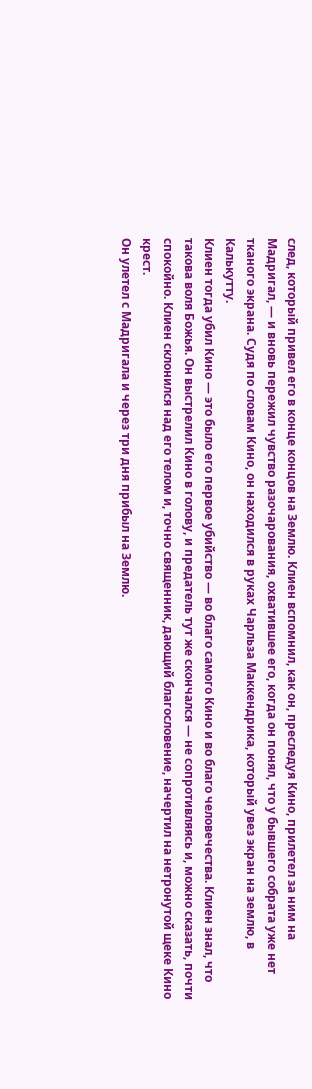след, который привел его в конце концов на Землю. Клиен вспомнил, как он, преследуя Кино, прилетел за ним на Мадригал, — и вновь пережил чувство разочарования, охватившее его, когда он понял, что у бывшего собрата уже нет тканого экрана. Судя по словам Кино, он находился в руках Чарльза Маккендрика, который увез экран на землю, в Калькутту.
Клиен тогда убил Кино — это было его первое убийство — во благо самого Кино и во благо человечества. Клиен знал, что такова воля Божья. Он выстрелил Кино в голову, и предатель тут же скончался — не сопротивляясь и, можно сказать, почти спокойно. Клиен склонился над его телом и, точно священник, дающий благословение, начертил на нетронутой щеке Кино крест.
Он улетел с Мадригала и через три дня прибыл на Землю.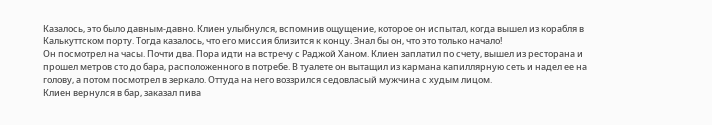Казалось, это было давным-давно. Клиен улыбнулся, вспомнив ощущение, которое он испытал, когда вышел из корабля в Калькуттском порту. Тогда казалось, что его миссия близится к концу. Знал бы он, что это только начало!
Он посмотрел на часы. Почти два. Пора идти на встречу с Раджой Ханом. Клиен заплатил по счету, вышел из ресторана и прошел метров сто до бара, расположенного в потребе. В туалете он вытащил из кармана капиллярную сеть и надел ее на голову, а потом посмотрел в зеркало. Оттуда на него воззрился седовласый мужчина с худым лицом.
Клиен вернулся в бар, заказал пива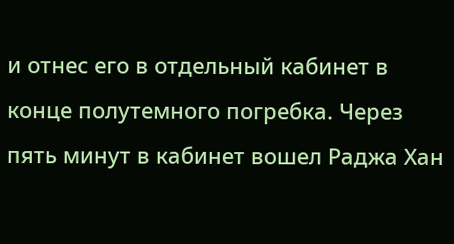и отнес его в отдельный кабинет в конце полутемного погребка. Через пять минут в кабинет вошел Раджа Хан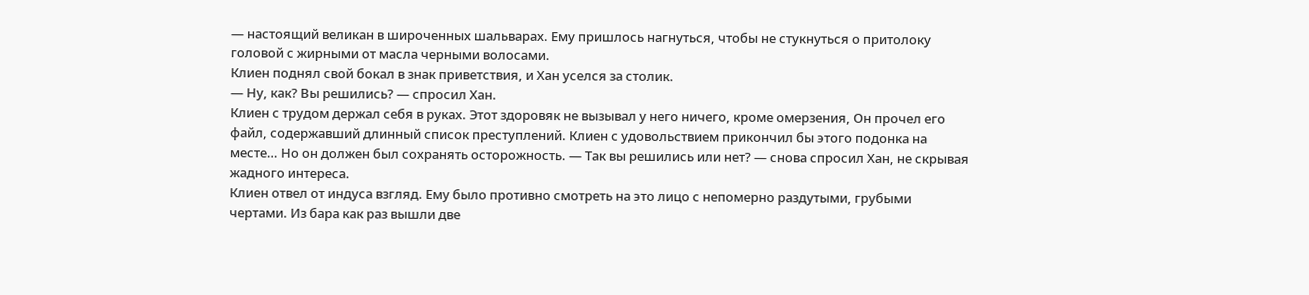— настоящий великан в широченных шальварах. Ему пришлось нагнуться, чтобы не стукнуться о притолоку головой с жирными от масла черными волосами.
Клиен поднял свой бокал в знак приветствия, и Хан уселся за столик.
— Ну, как? Вы решились? — спросил Хан.
Клиен с трудом держал себя в руках. Этот здоровяк не вызывал у него ничего, кроме омерзения, Он прочел его файл, содержавший длинный список преступлений. Клиен с удовольствием прикончил бы этого подонка на месте… Но он должен был сохранять осторожность. — Так вы решились или нет? — снова спросил Хан, не скрывая жадного интереса.
Клиен отвел от индуса взгляд. Ему было противно смотреть на это лицо с непомерно раздутыми, грубыми чертами. Из бара как раз вышли две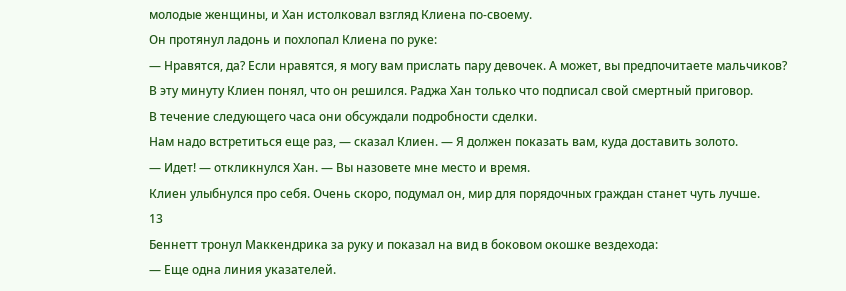молодые женщины, и Хан истолковал взгляд Клиена по-своему.
Он протянул ладонь и похлопал Клиена по руке:
— Нравятся, да? Если нравятся, я могу вам прислать пару девочек. А может, вы предпочитаете мальчиков?
В эту минуту Клиен понял, что он решился. Раджа Хан только что подписал свой смертный приговор.
В течение следующего часа они обсуждали подробности сделки.
Нам надо встретиться еще раз, — сказал Клиен. — Я должен показать вам, куда доставить золото.
— Идет! — откликнулся Хан. — Вы назовете мне место и время.
Клиен улыбнулся про себя. Очень скоро, подумал он, мир для порядочных граждан станет чуть лучше.
13
Беннетт тронул Маккендрика за руку и показал на вид в боковом окошке вездехода:
— Еще одна линия указателей.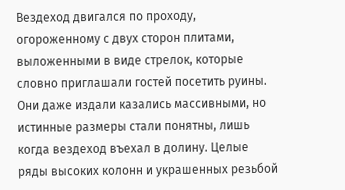Вездеход двигался по проходу, огороженному с двух сторон плитами, выложенными в виде стрелок, которые словно приглашали гостей посетить руины. Они даже издали казались массивными, но истинные размеры стали понятны, лишь когда вездеход въехал в долину. Целые ряды высоких колонн и украшенных резьбой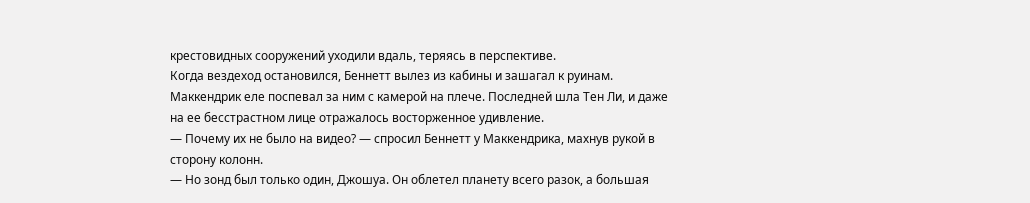крестовидных сооружений уходили вдаль, теряясь в перспективе.
Когда вездеход остановился, Беннетт вылез из кабины и зашагал к руинам. Маккендрик еле поспевал за ним с камерой на плече. Последней шла Тен Ли, и даже на ее бесстрастном лице отражалось восторженное удивление.
— Почему их не было на видео? — спросил Беннетт у Маккендрика, махнув рукой в сторону колонн.
— Но зонд был только один, Джошуа. Он облетел планету всего разок, а большая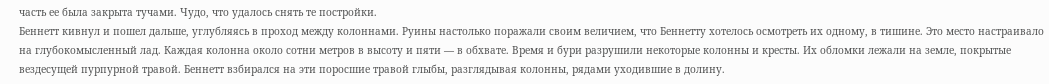часть ее была закрыта тучами. Чудо, что удалось снять те постройки.
Беннетт кивнул и пошел дальше, углубляясь в проход между колоннами. Руины настолько поражали своим величием, что Беннетту хотелось осмотреть их одному, в тишине. Это место настраивало на глубокомысленный лад. Каждая колонна около сотни метров в высоту и пяти — в обхвате. Время и бури разрушили некоторые колонны и кресты. Их обломки лежали на земле, покрытые вездесущей пурпурной травой. Беннетт взбирался на эти поросшие травой глыбы, разглядывая колонны, рядами уходившие в долину.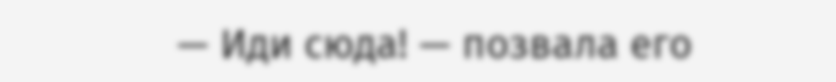— Иди сюда! — позвала его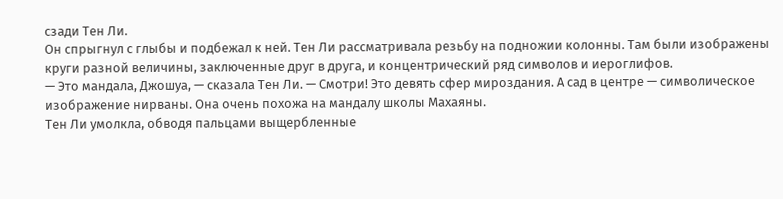сзади Тен Ли.
Он спрыгнул с глыбы и подбежал к ней. Тен Ли рассматривала резьбу на подножии колонны. Там были изображены круги разной величины, заключенные друг в друга, и концентрический ряд символов и иероглифов.
— Это мандала, Джошуа, — сказала Тен Ли. — Смотри! Это девять сфер мироздания. А сад в центре — символическое изображение нирваны. Она очень похожа на мандалу школы Махаяны.
Тен Ли умолкла, обводя пальцами выщербленные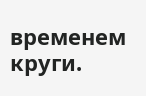временем круги.